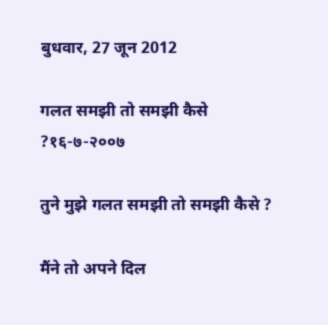बुधवार, 27 जून 2012

गलत समझी तो समझी कैसे ?१६-७-२००७

तुने मुझे गलत समझी तो समझी कैसे ?

मैंने तो अपने दिल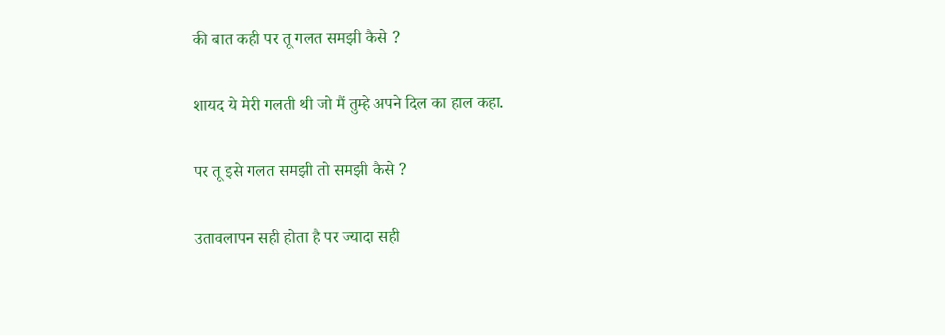की बात कही पर तू गलत समझी कैसे ?

शायद ये मेरी गलती थी जो मैं तुम्हे अपने दिल का हाल कहा.

पर तू इसे गलत समझी तो समझी कैसे ?

उतावलापन सही होता है पर ज्यादा सही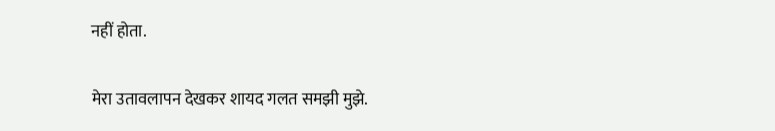नहीं होता.

मेरा उतावलापन देखकर शायद गलत समझी मुझे.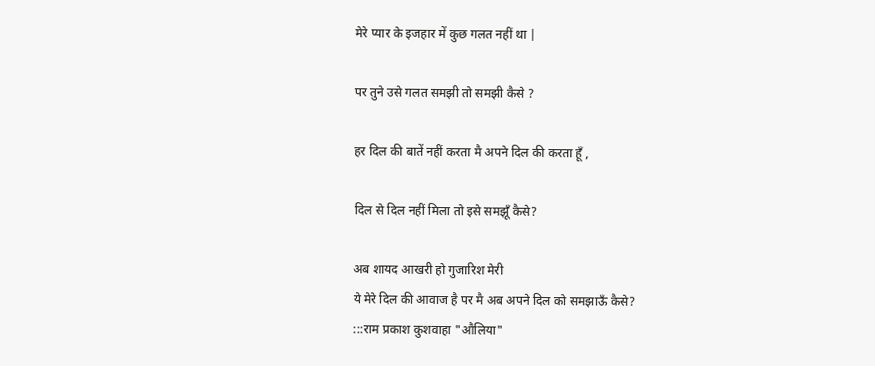मेरे प्यार के इजहार में कुछ गलत नहीं था |

पर तुने उसे गलत समझी तो समझी कैसे ?

हर दिल की बातें नहीं करता मै अपने दिल की करता हूँ ,

दिल से दिल नहीं मिला तो इसे समझूँ कैसे?

अब शायद आखरी हो गुजारिश मेरी
ये मेरे दिल की आवाज है पर मै अब अपने दिल को समझाऊँ कैसे?
:::राम प्रकाश कुशवाहा "औलिया"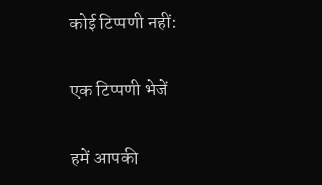कोई टिप्पणी नहीं:

एक टिप्पणी भेजें

हमें आपकी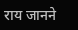राय जानने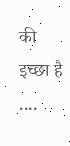की इच्छा है ....